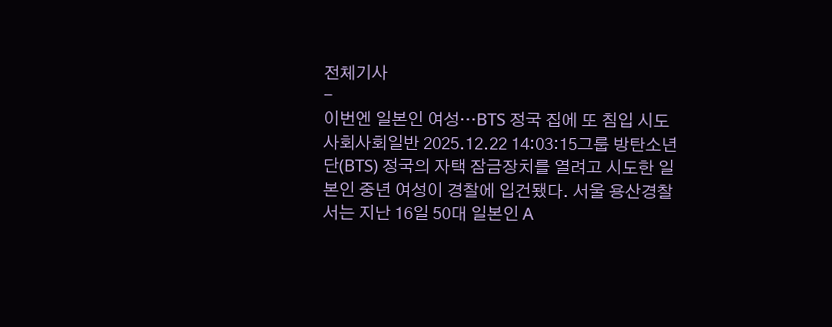전체기사
-
이번엔 일본인 여성…BTS 정국 집에 또 침입 시도
사회사회일반 2025.12.22 14:03:15그룹 방탄소년단(BTS) 정국의 자택 잠금장치를 열려고 시도한 일본인 중년 여성이 경찰에 입건됐다. 서울 용산경찰서는 지난 16일 50대 일본인 A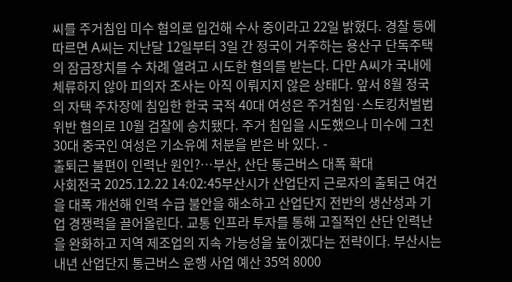씨를 주거침입 미수 혐의로 입건해 수사 중이라고 22일 밝혔다. 경찰 등에 따르면 A씨는 지난달 12일부터 3일 간 정국이 거주하는 용산구 단독주택의 잠금장치를 수 차례 열려고 시도한 혐의를 받는다. 다만 A씨가 국내에 체류하지 않아 피의자 조사는 아직 이뤄지지 않은 상태다. 앞서 8월 정국의 자택 주차장에 침입한 한국 국적 40대 여성은 주거침입·스토킹처벌법 위반 혐의로 10월 검찰에 송치됐다. 주거 침입을 시도했으나 미수에 그친 30대 중국인 여성은 기소유예 처분을 받은 바 있다. -
출퇴근 불편이 인력난 원인?…부산, 산단 통근버스 대폭 확대
사회전국 2025.12.22 14:02:45부산시가 산업단지 근로자의 출퇴근 여건을 대폭 개선해 인력 수급 불안을 해소하고 산업단지 전반의 생산성과 기업 경쟁력을 끌어올린다. 교통 인프라 투자를 통해 고질적인 산단 인력난을 완화하고 지역 제조업의 지속 가능성을 높이겠다는 전략이다. 부산시는 내년 산업단지 통근버스 운행 사업 예산 35억 8000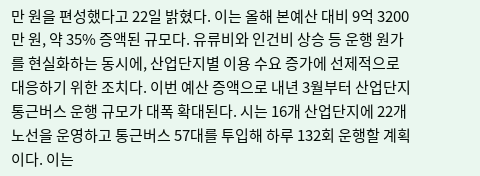만 원을 편성했다고 22일 밝혔다. 이는 올해 본예산 대비 9억 3200만 원, 약 35% 증액된 규모다. 유류비와 인건비 상승 등 운행 원가를 현실화하는 동시에, 산업단지별 이용 수요 증가에 선제적으로 대응하기 위한 조치다. 이번 예산 증액으로 내년 3월부터 산업단지 통근버스 운행 규모가 대폭 확대된다. 시는 16개 산업단지에 22개 노선을 운영하고 통근버스 57대를 투입해 하루 132회 운행할 계획이다. 이는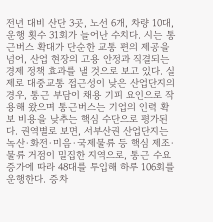전년 대비 산단 3곳, 노선 6개, 차량 10대, 운행 횟수 31회가 늘어난 수치다. 시는 통근버스 확대가 단순한 교통 편의 제공을 넘어, 산업 현장의 고용 안정과 직결되는 경제 정책 효과를 낼 것으로 보고 있다. 실제로 대중교통 접근성이 낮은 산업단지의 경우, 통근 부담이 채용 기피 요인으로 작용해 왔으며 통근버스는 기업의 인력 확보 비용을 낮추는 핵심 수단으로 평가된다. 권역별로 보면, 서부산권 산업단지는 녹산·화전·미음·국제물류 등 핵심 제조·물류 거점이 밀집한 지역으로, 통근 수요 증가에 따라 48대를 투입해 하루 106회를 운행한다. 증차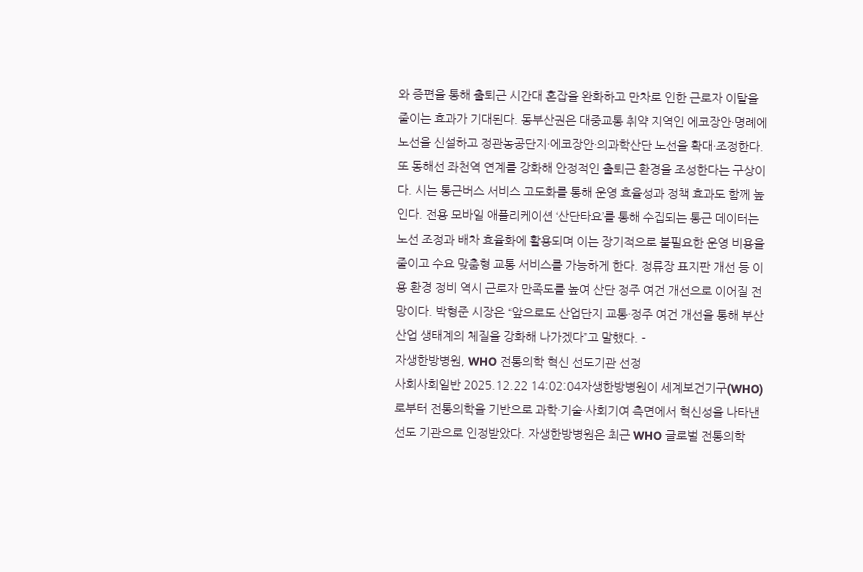와 증편을 통해 출퇴근 시간대 혼잡을 완화하고 만차로 인한 근로자 이탈을 줄이는 효과가 기대된다. 동부산권은 대중교통 취약 지역인 에코장안·명례에 노선을 신설하고 정관농공단지·에코장안·의과학산단 노선을 확대·조정한다. 또 동해선 좌천역 연계를 강화해 안정적인 출퇴근 환경을 조성한다는 구상이다. 시는 통근버스 서비스 고도화를 통해 운영 효율성과 정책 효과도 함께 높인다. 전용 모바일 애플리케이션 ‘산단타요’를 통해 수집되는 통근 데이터는 노선 조정과 배차 효율화에 활용되며 이는 장기적으로 불필요한 운영 비용을 줄이고 수요 맞춤형 교통 서비스를 가능하게 한다. 정류장 표지판 개선 등 이용 환경 정비 역시 근로자 만족도를 높여 산단 정주 여건 개선으로 이어질 전망이다. 박형준 시장은 “앞으로도 산업단지 교통·정주 여건 개선을 통해 부산 산업 생태계의 체질을 강화해 나가겠다”고 말했다. -
자생한방병원, WHO 전통의학 혁신 선도기관 선정
사회사회일반 2025.12.22 14:02:04자생한방병원이 세계보건기구(WHO)로부터 전통의학을 기반으로 과학·기술·사회기여 측면에서 혁신성을 나타낸 선도 기관으로 인정받았다. 자생한방병원은 최근 WHO 글로벌 전통의학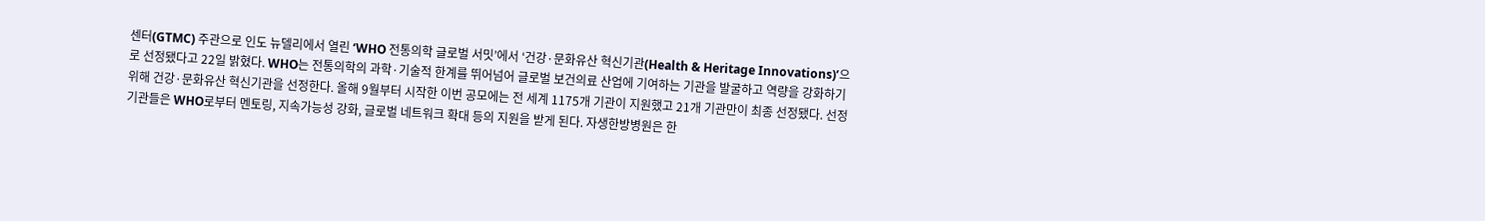센터(GTMC) 주관으로 인도 뉴델리에서 열린 ‘WHO 전통의학 글로벌 서밋’에서 ‘건강·문화유산 혁신기관(Health & Heritage Innovations)’으로 선정됐다고 22일 밝혔다. WHO는 전통의학의 과학·기술적 한계를 뛰어넘어 글로벌 보건의료 산업에 기여하는 기관을 발굴하고 역량을 강화하기 위해 건강·문화유산 혁신기관을 선정한다. 올해 9월부터 시작한 이번 공모에는 전 세계 1175개 기관이 지원했고 21개 기관만이 최종 선정됐다. 선정 기관들은 WHO로부터 멘토링, 지속가능성 강화, 글로벌 네트워크 확대 등의 지원을 받게 된다. 자생한방병원은 한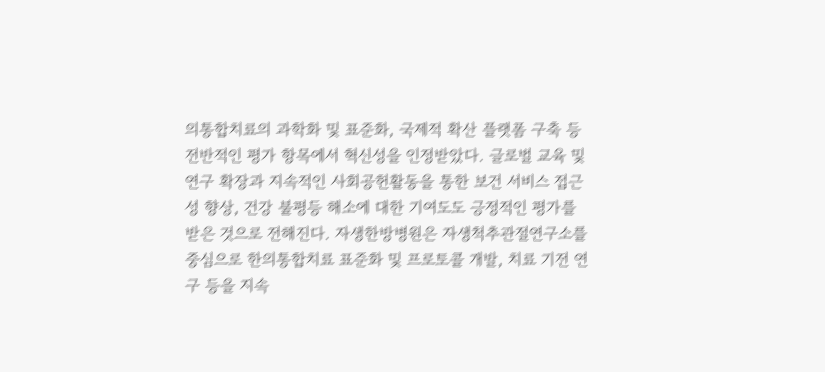의통합치료의 과학화 및 표준화, 국제적 확산 플랫폼 구축 등 전반적인 평가 항목에서 혁신성을 인정받았다. 글로벌 교육 및 연구 확장과 지속적인 사회공헌활동을 통한 보건 서비스 접근성 향상, 건강 불평등 해소에 대한 기여도도 긍정적인 평가를 받은 것으로 전해진다. 자생한방병원은 자생척추관절연구소를 중심으로 한의통합치료 표준화 및 프로토콜 개발, 치료 기전 연구 등을 지속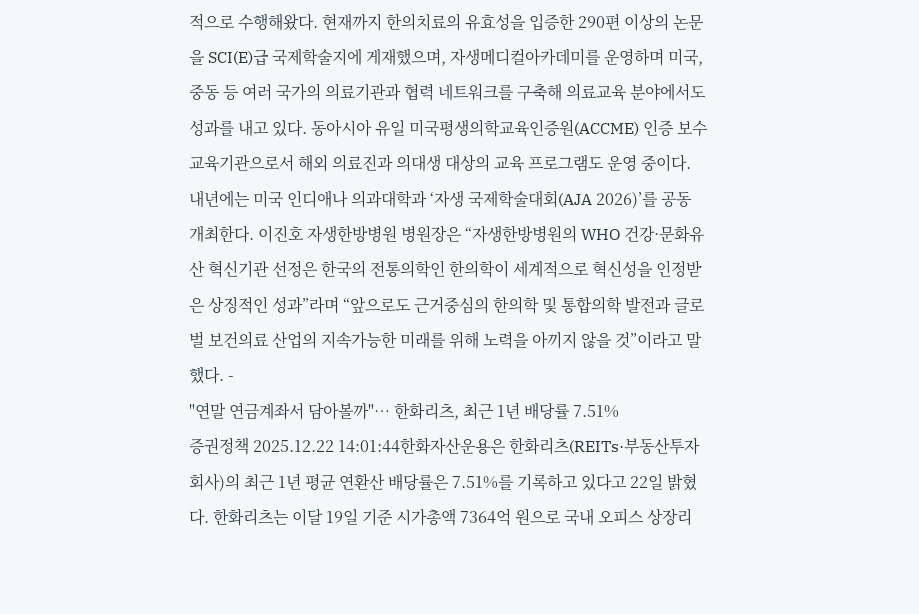적으로 수행해왔다. 현재까지 한의치료의 유효성을 입증한 290편 이상의 논문을 SCI(E)급 국제학술지에 게재했으며, 자생메디컬아카데미를 운영하며 미국, 중동 등 여러 국가의 의료기관과 협력 네트워크를 구축해 의료교육 분야에서도 성과를 내고 있다. 동아시아 유일 미국평생의학교육인증원(ACCME) 인증 보수교육기관으로서 해외 의료진과 의대생 대상의 교육 프로그램도 운영 중이다. 내년에는 미국 인디애나 의과대학과 ‘자생 국제학술대회(AJA 2026)’를 공동 개최한다. 이진호 자생한방병원 병원장은 “자생한방병원의 WHO 건강·문화유산 혁신기관 선정은 한국의 전통의학인 한의학이 세계적으로 혁신성을 인정받은 상징적인 성과”라며 “앞으로도 근거중심의 한의학 및 통합의학 발전과 글로벌 보건의료 산업의 지속가능한 미래를 위해 노력을 아끼지 않을 것”이라고 말했다. -
"연말 연금계좌서 담아볼까"… 한화리츠, 최근 1년 배당률 7.51%
증권정책 2025.12.22 14:01:44한화자산운용은 한화리츠(REITs·부동산투자회사)의 최근 1년 평균 연환산 배당률은 7.51%를 기록하고 있다고 22일 밝혔다. 한화리츠는 이달 19일 기준 시가총액 7364억 원으로 국내 오피스 상장리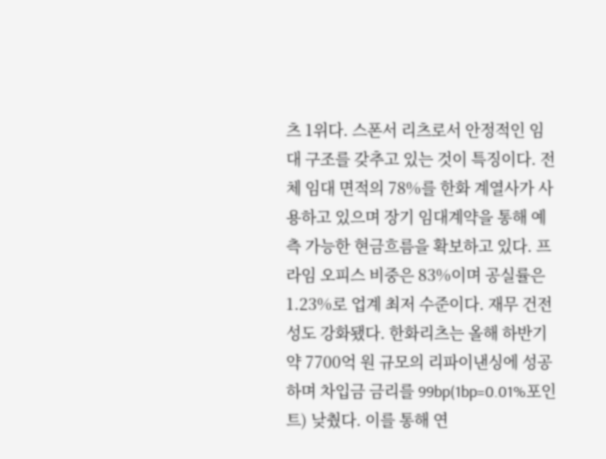츠 1위다. 스폰서 리츠로서 안정적인 임대 구조를 갖추고 있는 것이 특징이다. 전체 임대 면적의 78%를 한화 계열사가 사용하고 있으며 장기 임대계약을 통해 예측 가능한 현금흐름을 확보하고 있다. 프라임 오피스 비중은 83%이며 공실률은 1.23%로 업계 최저 수준이다. 재무 건전성도 강화됐다. 한화리츠는 올해 하반기 약 7700억 원 규모의 리파이낸싱에 성공하며 차입금 금리를 99bp(1bp=0.01%포인트) 낮췄다. 이를 통해 연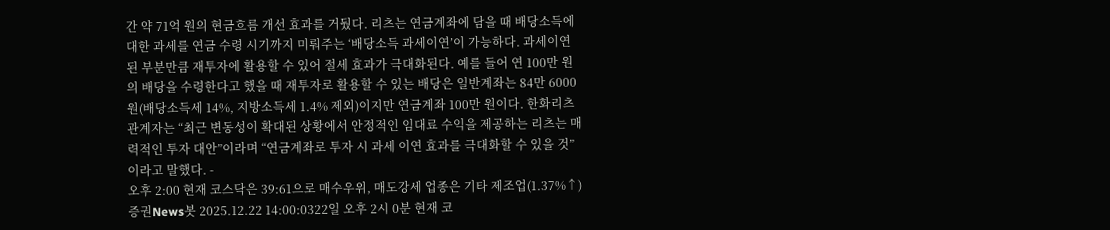간 약 71억 원의 현금흐름 개선 효과를 거뒀다. 리츠는 연금계좌에 담을 때 배당소득에 대한 과세를 연금 수령 시기까지 미뤄주는 ‘배당소득 과세이연’이 가능하다. 과세이연 된 부분만큼 재투자에 활용할 수 있어 절세 효과가 극대화된다. 예를 들어 연 100만 원의 배당을 수령한다고 했을 때 재투자로 활용할 수 있는 배당은 일반계좌는 84만 6000원(배당소득세 14%, 지방소득세 1.4% 제외)이지만 연금계좌 100만 원이다. 한화리츠 관계자는 “최근 변동성이 확대된 상황에서 안정적인 임대료 수익을 제공하는 리츠는 매력적인 투자 대안”이라며 “연금계좌로 투자 시 과세 이연 효과를 극대화할 수 있을 것”이라고 말했다. -
오후 2:00 현재 코스닥은 39:61으로 매수우위, 매도강세 업종은 기타 제조업(1.37%↑)
증권News봇 2025.12.22 14:00:0322일 오후 2시 0분 현재 코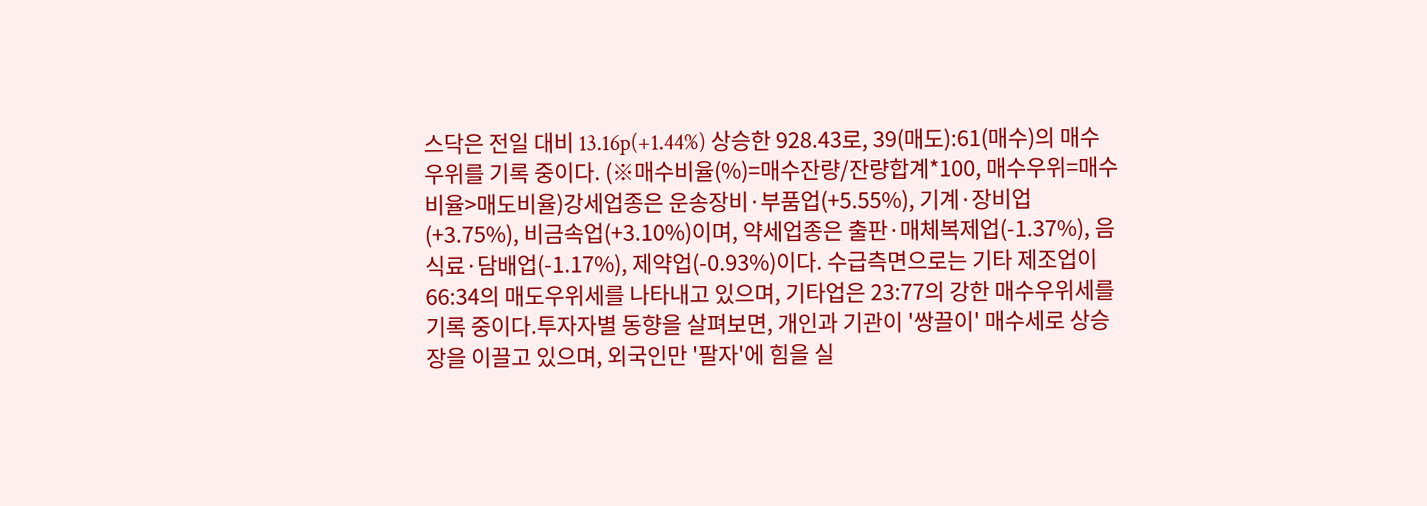스닥은 전일 대비 13.16p(+1.44%) 상승한 928.43로, 39(매도):61(매수)의 매수우위를 기록 중이다. (※매수비율(%)=매수잔량/잔량합계*100, 매수우위=매수비율>매도비율)강세업종은 운송장비·부품업(+5.55%), 기계·장비업(+3.75%), 비금속업(+3.10%)이며, 약세업종은 출판·매체복제업(-1.37%), 음식료·담배업(-1.17%), 제약업(-0.93%)이다. 수급측면으로는 기타 제조업이 66:34의 매도우위세를 나타내고 있으며, 기타업은 23:77의 강한 매수우위세를 기록 중이다.투자자별 동향을 살펴보면, 개인과 기관이 '쌍끌이' 매수세로 상승장을 이끌고 있으며, 외국인만 '팔자'에 힘을 실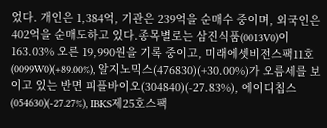었다. 개인은 1,384억, 기관은 239억을 순매수 중이며, 외국인은 402억을 순매도하고 있다.종목별로는 삼진식품(0013V0)이 163.03% 오른 19,990원을 기록 중이고, 미래에셋비전스팩11호(0099W0)(+89.00%), 알지노믹스(476830)(+30.00%)가 오름세를 보이고 있는 반면 피플바이오(304840)(-27.83%), 에이디칩스(054630)(-27.27%), IBKS제25호스팩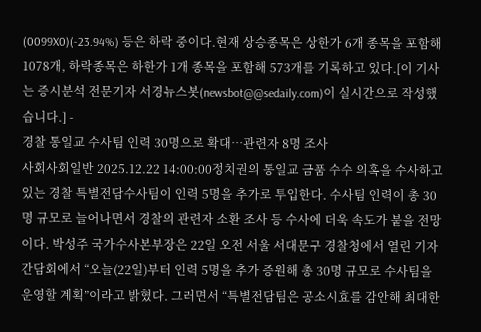(0099X0)(-23.94%) 등은 하락 중이다.현재 상승종목은 상한가 6개 종목을 포함해 1078개, 하락종목은 하한가 1개 종목을 포함해 573개를 기록하고 있다.[이 기사는 증시분석 전문기자 서경뉴스봇(newsbot@@sedaily.com)이 실시간으로 작성했습니다.] -
경찰 통일교 수사팀 인력 30명으로 확대…관련자 8명 조사
사회사회일반 2025.12.22 14:00:00정치권의 통일교 금품 수수 의혹을 수사하고 있는 경찰 특별전담수사팀이 인력 5명을 추가로 투입한다. 수사팀 인력이 총 30명 규모로 늘어나면서 경찰의 관련자 소환 조사 등 수사에 더욱 속도가 붙을 전망이다. 박성주 국가수사본부장은 22일 오전 서울 서대문구 경찰청에서 열린 기자간담회에서 “오늘(22일)부터 인력 5명을 추가 증원해 총 30명 규모로 수사팀을 운영할 계획”이라고 밝혔다. 그러면서 “특별전담팀은 공소시효를 감안해 최대한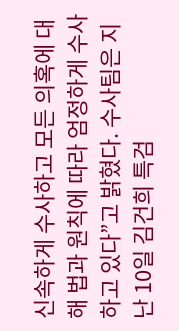신속하게 수사하고 모든 의혹에 대해 법과 원칙에 따라 엄정하게 수사하고 있다”고 밝혔다. 수사팀은 지난 10일 김건희 특검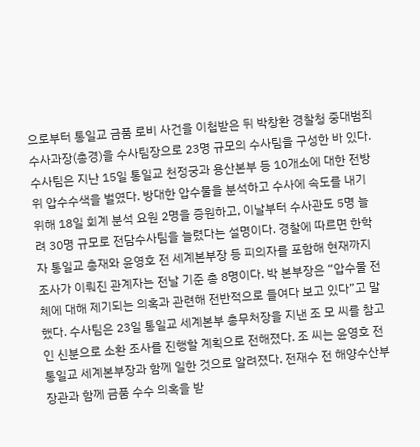으로부터 통일교 금품 로비 사건을 이첩받은 뒤 박창환 경찰청 중대범죄수사과장(총경)을 수사팀장으로 23명 규모의 수사팀을 구성한 바 있다. 수사팀은 지난 15일 통일교 천정궁과 용산본부 등 10개소에 대한 전방위 압수수색을 벌였다. 방대한 압수물을 분석하고 수사에 속도를 내기 위해 18일 회계 분석 요원 2명을 증원하고, 이날부터 수사관도 5명 늘려 30명 규모로 전담수사팀을 늘렸다는 설명이다. 경찰에 따르면 한학자 통일교 총재와 윤영호 전 세계본부장 등 피의자를 포함해 현재까지 조사가 이뤄진 관계자는 전날 기준 총 8명이다. 박 본부장은 “압수물 전체에 대해 제기되는 의혹과 관련해 전반적으로 들여다 보고 있다”고 말했다. 수사팀은 23일 통일교 세계본부 총무처장을 지낸 조 모 씨를 참고인 신분으로 소환 조사를 진행할 계획으로 전해졌다. 조 씨는 윤영호 전 통일교 세계본부장과 함께 일한 것으로 알려졌다. 전재수 전 해양수산부 장관과 함께 금품 수수 의혹을 받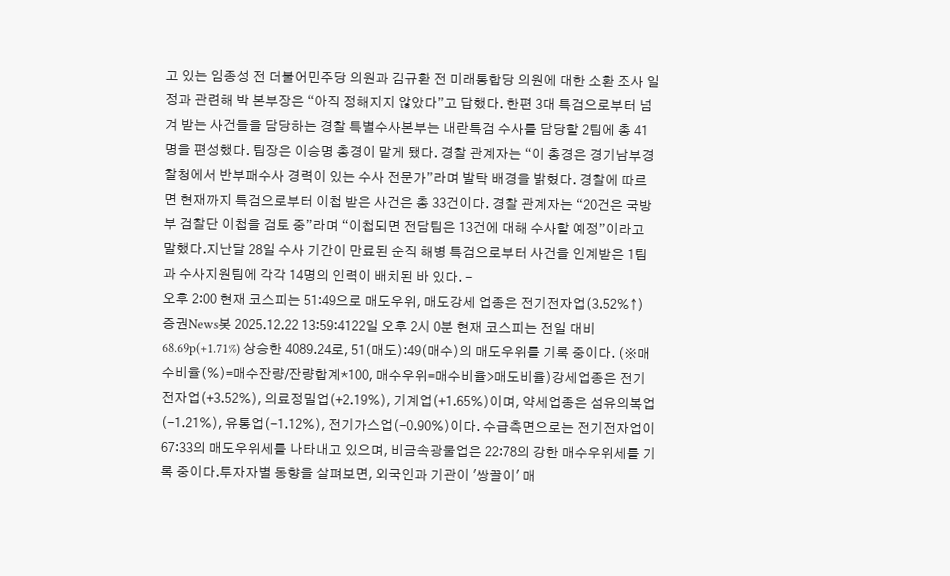고 있는 임종성 전 더불어민주당 의원과 김규환 전 미래통합당 의원에 대한 소환 조사 일정과 관련해 박 본부장은 “아직 정해지지 않았다”고 답했다. 한편 3대 특검으로부터 넘겨 받는 사건들을 담당하는 경찰 특별수사본부는 내란특검 수사를 담당할 2팀에 총 41명을 편성했다. 팀장은 이승명 총경이 맡게 됐다. 경찰 관계자는 “이 총경은 경기남부경찰청에서 반부패수사 경력이 있는 수사 전문가”라며 발탁 배경을 밝혔다. 경찰에 따르면 현재까지 특검으로부터 이첩 받은 사건은 총 33건이다. 경찰 관계자는 “20건은 국방부 검찰단 이첩을 검토 중”라며 “이첩되면 전담팀은 13건에 대해 수사할 예정”이라고 말했다.지난달 28일 수사 기간이 만료된 순직 해병 특검으로부터 사건을 인계받은 1팀과 수사지원팀에 각각 14명의 인력이 배치된 바 있다. -
오후 2:00 현재 코스피는 51:49으로 매도우위, 매도강세 업종은 전기전자업(3.52%↑)
증권News봇 2025.12.22 13:59:4122일 오후 2시 0분 현재 코스피는 전일 대비 68.69p(+1.71%) 상승한 4089.24로, 51(매도):49(매수)의 매도우위를 기록 중이다. (※매수비율(%)=매수잔량/잔량합계*100, 매수우위=매수비율>매도비율)강세업종은 전기전자업(+3.52%), 의료정밀업(+2.19%), 기계업(+1.65%)이며, 약세업종은 섬유의복업(-1.21%), 유통업(-1.12%), 전기가스업(-0.90%)이다. 수급측면으로는 전기전자업이 67:33의 매도우위세를 나타내고 있으며, 비금속광물업은 22:78의 강한 매수우위세를 기록 중이다.투자자별 동향을 살펴보면, 외국인과 기관이 '쌍끌이' 매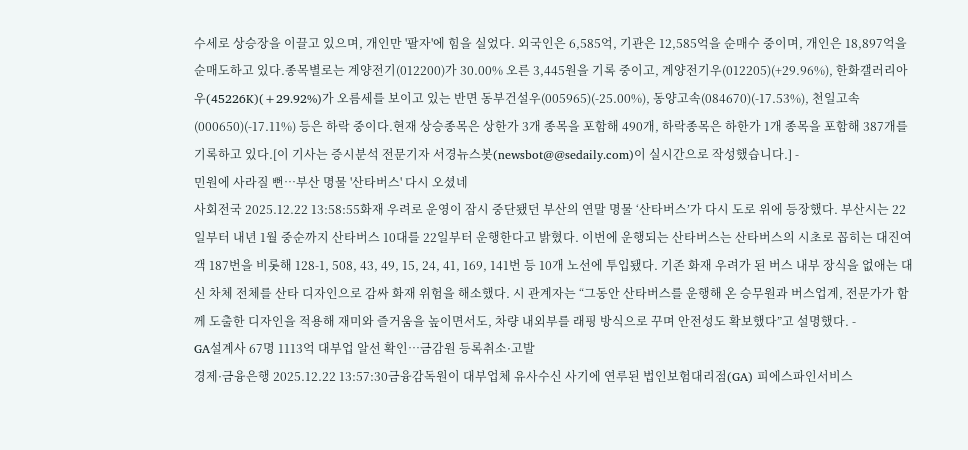수세로 상승장을 이끌고 있으며, 개인만 '팔자'에 힘을 실었다. 외국인은 6,585억, 기관은 12,585억을 순매수 중이며, 개인은 18,897억을 순매도하고 있다.종목별로는 계양전기(012200)가 30.00% 오른 3,445원을 기록 중이고, 계양전기우(012205)(+29.96%), 한화갤러리아우(45226K)(+29.92%)가 오름세를 보이고 있는 반면 동부건설우(005965)(-25.00%), 동양고속(084670)(-17.53%), 천일고속(000650)(-17.11%) 등은 하락 중이다.현재 상승종목은 상한가 3개 종목을 포함해 490개, 하락종목은 하한가 1개 종목을 포함해 387개를 기록하고 있다.[이 기사는 증시분석 전문기자 서경뉴스봇(newsbot@@sedaily.com)이 실시간으로 작성했습니다.] -
민원에 사라질 뻔…부산 명물 '산타버스' 다시 오셨네
사회전국 2025.12.22 13:58:55화재 우려로 운영이 잠시 중단됐던 부산의 연말 명물 ‘산타버스’가 다시 도로 위에 등장했다. 부산시는 22일부터 내년 1월 중순까지 산타버스 10대를 22일부터 운행한다고 밝혔다. 이번에 운행되는 산타버스는 산타버스의 시초로 꼽히는 대진여객 187번을 비롯해 128-1, 508, 43, 49, 15, 24, 41, 169, 141번 등 10개 노선에 투입됐다. 기존 화재 우려가 된 버스 내부 장식을 없애는 대신 차체 전체를 산타 디자인으로 감싸 화재 위험을 해소했다. 시 관계자는 “그동안 산타버스를 운행해 온 승무원과 버스업계, 전문가가 함께 도출한 디자인을 적용해 재미와 즐거움을 높이면서도, 차량 내외부를 래핑 방식으로 꾸며 안전성도 확보했다”고 설명했다. -
GA설계사 67명 1113억 대부업 알선 확인…금감원 등록취소·고발
경제·금융은행 2025.12.22 13:57:30금융감독원이 대부업체 유사수신 사기에 연루된 법인보험대리점(GA) 피에스파인서비스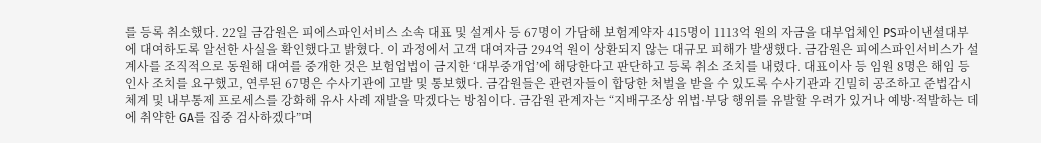를 등록 취소했다. 22일 금감원은 피에스파인서비스 소속 대표 및 설계사 등 67명이 가담해 보험계약자 415명이 1113억 원의 자금을 대부업체인 PS파이낸셜대부에 대여하도록 알선한 사실을 확인했다고 밝혔다. 이 과정에서 고객 대여자금 294억 원이 상환되지 않는 대규모 피해가 발생했다. 금감원은 피에스파인서비스가 설계사를 조직적으로 동원해 대여를 중개한 것은 보험업법이 금지한 ‘대부중개업’에 해당한다고 판단하고 등록 취소 조치를 내렸다. 대표이사 등 임원 8명은 해임 등 인사 조치를 요구했고, 연루된 67명은 수사기관에 고발 및 통보했다. 금감원들은 관련자들이 합당한 처벌을 받을 수 있도록 수사기관과 긴밀히 공조하고 준법감시체계 및 내부통제 프로세스를 강화해 유사 사례 재발을 막겠다는 방침이다. 금감원 관계자는 “지배구조상 위법·부당 행위를 유발할 우려가 있거나 예방·적발하는 데에 취약한 GA를 집중 검사하겠다”며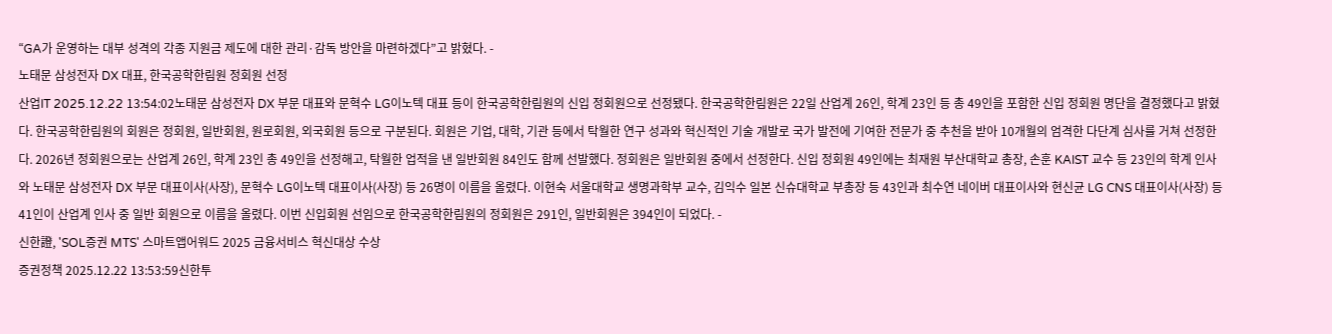“GA가 운영하는 대부 성격의 각종 지원금 제도에 대한 관리·감독 방안을 마련하겠다”고 밝혔다. -
노태문 삼성전자 DX 대표, 한국공학한림원 정회원 선정
산업IT 2025.12.22 13:54:02노태문 삼성전자 DX 부문 대표와 문혁수 LG이노텍 대표 등이 한국공학한림원의 신입 정회원으로 선정됐다. 한국공학한림원은 22일 산업계 26인, 학계 23인 등 총 49인을 포함한 신입 정회원 명단을 결정했다고 밝혔다. 한국공학한림원의 회원은 정회원, 일반회원, 원로회원, 외국회원 등으로 구분된다. 회원은 기업, 대학, 기관 등에서 탁월한 연구 성과와 혁신적인 기술 개발로 국가 발전에 기여한 전문가 중 추천을 받아 10개월의 엄격한 다단계 심사를 거쳐 선정한다. 2026년 정회원으로는 산업계 26인, 학계 23인 총 49인을 선정해고, 탁월한 업적을 낸 일반회원 84인도 함께 선발했다. 정회원은 일반회원 중에서 선정한다. 신입 정회원 49인에는 최재원 부산대학교 총장, 손훈 KAIST 교수 등 23인의 학계 인사와 노태문 삼성전자 DX 부문 대표이사(사장), 문혁수 LG이노텍 대표이사(사장) 등 26명이 이름을 올렸다. 이현숙 서울대학교 생명과학부 교수, 김익수 일본 신슈대학교 부총장 등 43인과 최수연 네이버 대표이사와 현신균 LG CNS 대표이사(사장) 등 41인이 산업계 인사 중 일반 회원으로 이름을 올렸다. 이번 신입회원 선임으로 한국공학한림원의 정회원은 291인, 일반회원은 394인이 되었다. -
신한證, 'SOL증권 MTS' 스마트앱어워드 2025 금융서비스 혁신대상 수상
증권정책 2025.12.22 13:53:59신한투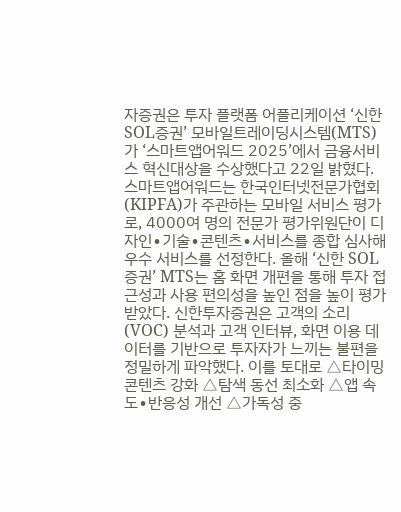자증권은 투자 플랫폼 어플리케이션 ‘신한 SOL증권’ 모바일트레이딩시스템(MTS)가 ‘스마트앱어워드 2025’에서 금융서비스 혁신대상을 수상했다고 22일 밝혔다. 스마트앱어워드는 한국인터넷전문가협회(KIPFA)가 주관하는 모바일 서비스 평가로, 4000여 명의 전문가 평가위원단이 디자인∙기술∙콘텐츠∙서비스를 종합 심사해 우수 서비스를 선정한다. 올해 ‘신한 SOL증권’ MTS는 홈 화면 개편을 통해 투자 접근성과 사용 편의성을 높인 점을 높이 평가받았다. 신한투자증권은 고객의 소리(VOC) 분석과 고객 인터뷰, 화면 이용 데이터를 기반으로 투자자가 느끼는 불편을 정밀하게 파악했다. 이를 토대로 △타이밍 콘텐츠 강화 △탐색 동선 최소화 △앱 속도∙반응성 개선 △가독성 중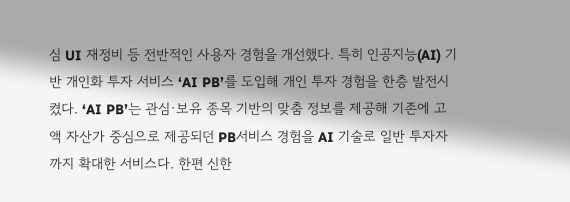심 UI 재정비 등 전반적인 사용자 경험을 개선했다. 특히 인공지능(AI) 기반 개인화 투자 서비스 ‘AI PB’를 도입해 개인 투자 경험을 한층 발전시켰다. ‘AI PB’는 관심∙보유 종목 기반의 맞춤 정보를 제공해 기존에 고액 자산가 중심으로 제공되던 PB서비스 경험을 AI 기술로 일반 투자자까지 확대한 서비스다. 한편 신한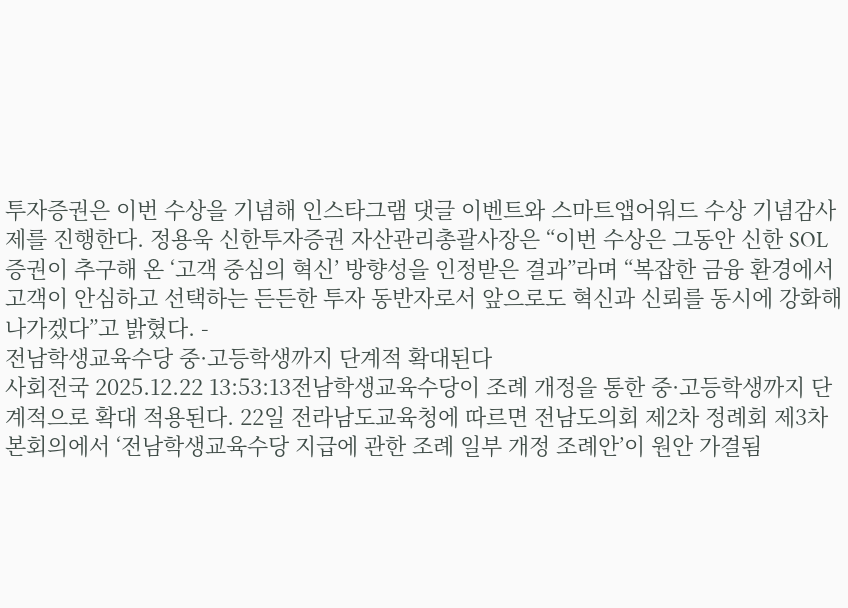투자증권은 이번 수상을 기념해 인스타그램 댓글 이벤트와 스마트앱어워드 수상 기념감사제를 진행한다. 정용욱 신한투자증권 자산관리총괄사장은 “이번 수상은 그동안 신한 SOL증권이 추구해 온 ‘고객 중심의 혁신’ 방향성을 인정받은 결과”라며 “복잡한 금융 환경에서 고객이 안심하고 선택하는 든든한 투자 동반자로서 앞으로도 혁신과 신뢰를 동시에 강화해 나가겠다”고 밝혔다. -
전남학생교육수당 중·고등학생까지 단계적 확대된다
사회전국 2025.12.22 13:53:13전남학생교육수당이 조례 개정을 통한 중·고등학생까지 단계적으로 확대 적용된다. 22일 전라남도교육청에 따르면 전남도의회 제2차 정례회 제3차 본회의에서 ‘전남학생교육수당 지급에 관한 조례 일부 개정 조례안’이 원안 가결됨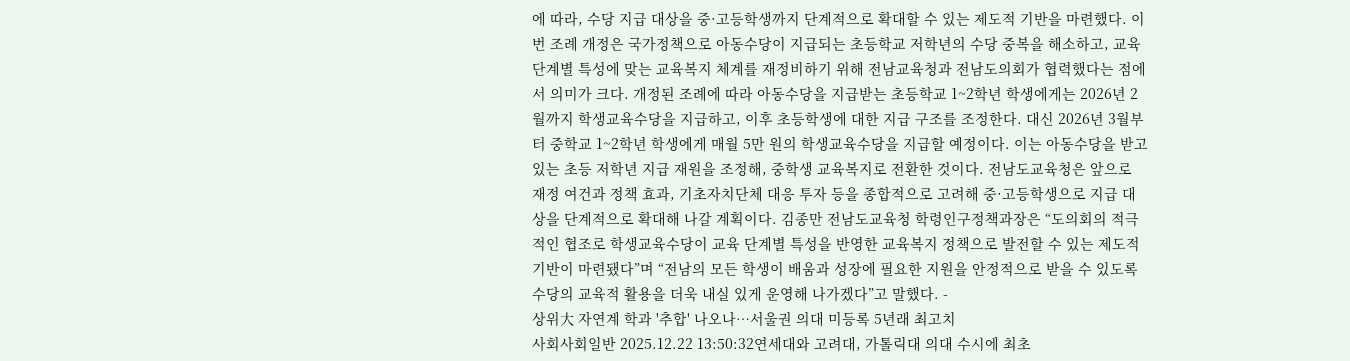에 따라, 수당 지급 대상을 중·고등학생까지 단계적으로 확대할 수 있는 제도적 기반을 마련했다. 이번 조례 개정은 국가정책으로 아동수당이 지급되는 초등학교 저학년의 수당 중복을 해소하고, 교육 단계별 특성에 맞는 교육복지 체계를 재정비하기 위해 전남교육청과 전남도의회가 협력했다는 점에서 의미가 크다. 개정된 조례에 따라 아동수당을 지급받는 초등학교 1~2학년 학생에게는 2026년 2월까지 학생교육수당을 지급하고, 이후 초등학생에 대한 지급 구조를 조정한다. 대신 2026년 3월부터 중학교 1~2학년 학생에게 매월 5만 원의 학생교육수당을 지급할 예정이다. 이는 아동수당을 받고있는 초등 저학년 지급 재원을 조정해, 중학생 교육복지로 전환한 것이다. 전남도교육청은 앞으로 재정 여건과 정책 효과, 기초자치단체 대응 투자 등을 종합적으로 고려해 중·고등학생으로 지급 대상을 단계적으로 확대해 나갈 계획이다. 김종만 전남도교육청 학령인구정책과장은 “도의회의 적극적인 협조로 학생교육수당이 교육 단계별 특성을 반영한 교육복지 정책으로 발전할 수 있는 제도적 기반이 마련됐다”며 “전남의 모든 학생이 배움과 성장에 필요한 지원을 안정적으로 받을 수 있도록 수당의 교육적 활용을 더욱 내실 있게 운영해 나가겠다”고 말했다. -
상위大 자연계 학과 '추합' 나오나…서울권 의대 미등록 5년래 최고치
사회사회일반 2025.12.22 13:50:32연세대와 고려대, 가톨릭대 의대 수시에 최초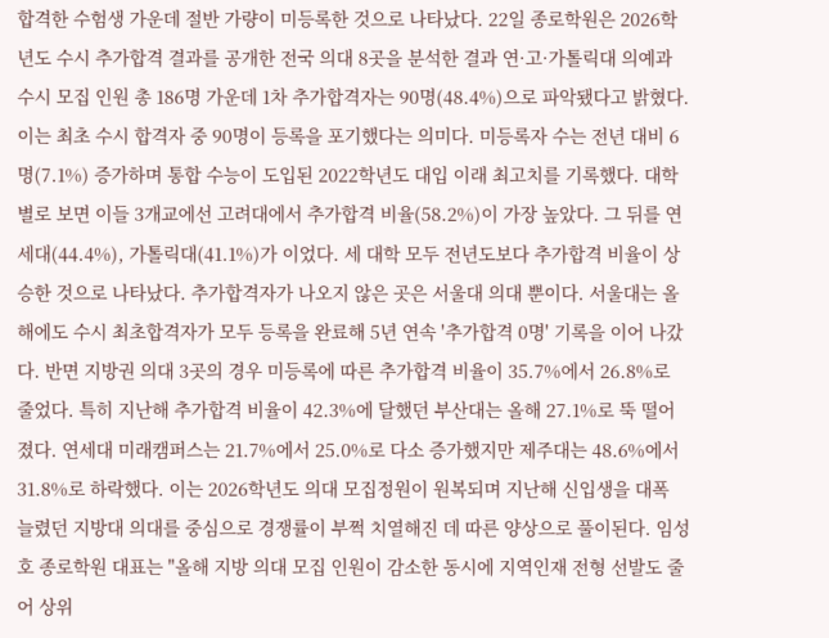합격한 수험생 가운데 절반 가량이 미등록한 것으로 나타났다. 22일 종로학원은 2026학년도 수시 추가합격 결과를 공개한 전국 의대 8곳을 분석한 결과 연·고·가톨릭대 의예과 수시 모집 인원 총 186명 가운데 1차 추가합격자는 90명(48.4%)으로 파악됐다고 밝혔다. 이는 최초 수시 합격자 중 90명이 등록을 포기했다는 의미다. 미등록자 수는 전년 대비 6명(7.1%) 증가하며 통합 수능이 도입된 2022학년도 대입 이래 최고치를 기록했다. 대학별로 보면 이들 3개교에선 고려대에서 추가합격 비율(58.2%)이 가장 높았다. 그 뒤를 연세대(44.4%), 가톨릭대(41.1%)가 이었다. 세 대학 모두 전년도보다 추가합격 비율이 상승한 것으로 나타났다. 추가합격자가 나오지 않은 곳은 서울대 의대 뿐이다. 서울대는 올해에도 수시 최초합격자가 모두 등록을 완료해 5년 연속 '추가합격 0명' 기록을 이어 나갔다. 반면 지방권 의대 3곳의 경우 미등록에 따른 추가합격 비율이 35.7%에서 26.8%로 줄었다. 특히 지난해 추가합격 비율이 42.3%에 달했던 부산대는 올해 27.1%로 뚝 떨어졌다. 연세대 미래캠퍼스는 21.7%에서 25.0%로 다소 증가했지만 제주대는 48.6%에서 31.8%로 하락했다. 이는 2026학년도 의대 모집정원이 원복되며 지난해 신입생을 대폭 늘렸던 지방대 의대를 중심으로 경쟁률이 부쩍 치열해진 데 따른 양상으로 풀이된다. 임성호 종로학원 대표는 "올해 지방 의대 모집 인원이 감소한 동시에 지역인재 전형 선발도 줄어 상위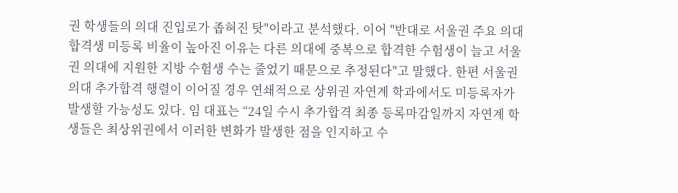권 학생들의 의대 진입로가 좁혀진 탓"이라고 분석했다. 이어 "반대로 서울권 주요 의대 합격생 미등록 비율이 높아진 이유는 다른 의대에 중복으로 합격한 수험생이 늘고 서울권 의대에 지원한 지방 수험생 수는 줄었기 때문으로 추정된다"고 말했다. 한편 서울권 의대 추가합격 행렬이 이어질 경우 연쇄적으로 상위권 자연계 학과에서도 미등록자가 발생할 가능성도 있다. 임 대표는 “24일 수시 추가합격 최종 등록마감일까지 자연계 학생들은 최상위권에서 이러한 변화가 발생한 점을 인지하고 수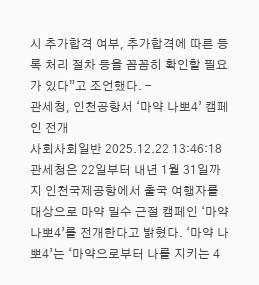시 추가합격 여부, 추가합격에 따른 등록 처리 절차 등을 꼼꼼히 확인할 필요가 있다”고 조언했다. -
관세청, 인천공항서 ‘마약 나뽀4’ 캠페인 전개
사회사회일반 2025.12.22 13:46:18관세청은 22일부터 내년 1월 31일까지 인천국제공항에서 출국 여행자를 대상으로 마약 밀수 근절 캠페인 ‘마약 나뽀4’를 전개한다고 밝혔다. ‘마약 나뽀4’는 ‘마약으로부터 나를 지키는 4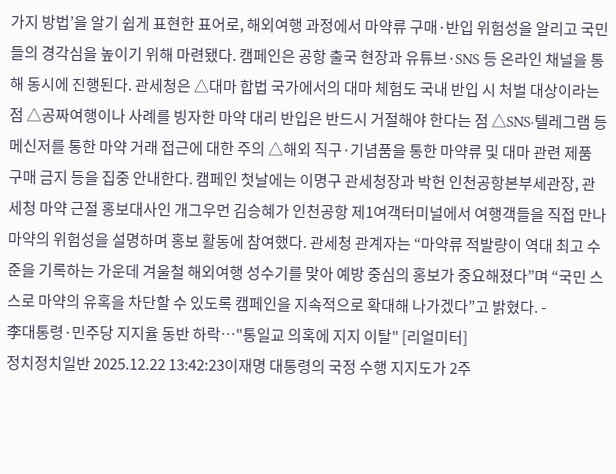가지 방법’을 알기 쉽게 표현한 표어로, 해외여행 과정에서 마약류 구매·반입 위험성을 알리고 국민들의 경각심을 높이기 위해 마련됐다. 캠페인은 공항 출국 현장과 유튜브·SNS 등 온라인 채널을 통해 동시에 진행된다. 관세청은 △대마 합법 국가에서의 대마 체험도 국내 반입 시 처벌 대상이라는 점 △공짜여행이나 사례를 빙자한 마약 대리 반입은 반드시 거절해야 한다는 점 △SNS·텔레그램 등 메신저를 통한 마약 거래 접근에 대한 주의 △해외 직구·기념품을 통한 마약류 및 대마 관련 제품 구매 금지 등을 집중 안내한다. 캠페인 첫날에는 이명구 관세청장과 박헌 인천공항본부세관장, 관세청 마약 근절 홍보대사인 개그우먼 김승혜가 인천공항 제1여객터미널에서 여행객들을 직접 만나 마약의 위험성을 설명하며 홍보 활동에 참여했다. 관세청 관계자는 “마약류 적발량이 역대 최고 수준을 기록하는 가운데 겨울철 해외여행 성수기를 맞아 예방 중심의 홍보가 중요해졌다”며 “국민 스스로 마약의 유혹을 차단할 수 있도록 캠페인을 지속적으로 확대해 나가겠다”고 밝혔다. -
李대통령·민주당 지지율 동반 하락…"통일교 의혹에 지지 이탈" [리얼미터]
정치정치일반 2025.12.22 13:42:23이재명 대통령의 국정 수행 지지도가 2주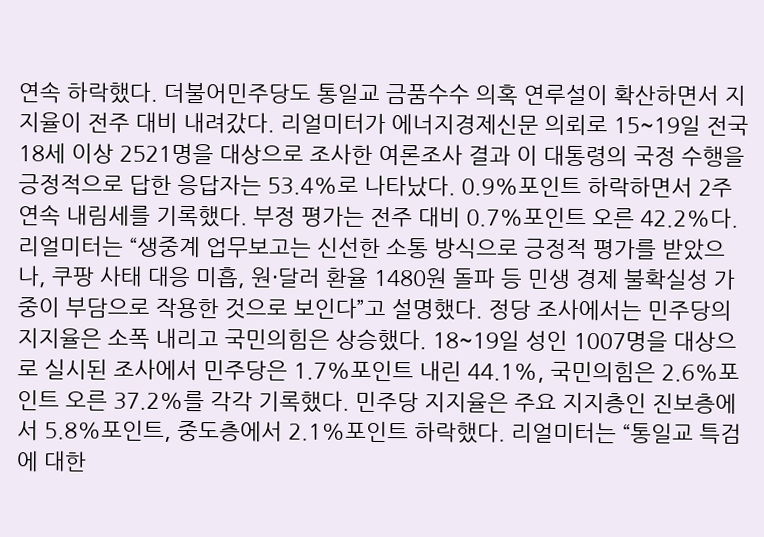연속 하락했다. 더불어민주당도 통일교 금품수수 의혹 연루설이 확산하면서 지지율이 전주 대비 내려갔다. 리얼미터가 에너지경제신문 의뢰로 15~19일 전국 18세 이상 2521명을 대상으로 조사한 여론조사 결과 이 대통령의 국정 수행을 긍정적으로 답한 응답자는 53.4%로 나타났다. 0.9%포인트 하락하면서 2주 연속 내림세를 기록했다. 부정 평가는 전주 대비 0.7%포인트 오른 42.2%다. 리얼미터는 “생중계 업무보고는 신선한 소통 방식으로 긍정적 평가를 받았으나, 쿠팡 사태 대응 미흡, 원·달러 환율 1480원 돌파 등 민생 경제 불확실성 가중이 부담으로 작용한 것으로 보인다”고 설명했다. 정당 조사에서는 민주당의 지지율은 소폭 내리고 국민의힘은 상승했다. 18~19일 성인 1007명을 대상으로 실시된 조사에서 민주당은 1.7%포인트 내린 44.1%, 국민의힘은 2.6%포인트 오른 37.2%를 각각 기록했다. 민주당 지지율은 주요 지지층인 진보층에서 5.8%포인트, 중도층에서 2.1%포인트 하락했다. 리얼미터는 “통일교 특검에 대한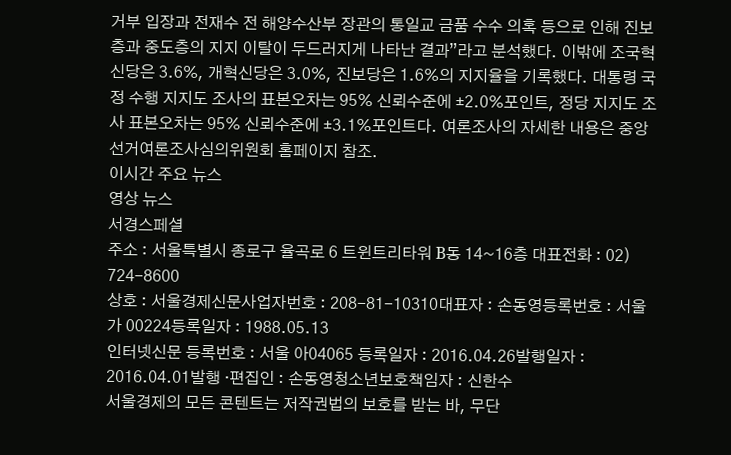거부 입장과 전재수 전 해양수산부 장관의 통일교 금품 수수 의혹 등으로 인해 진보층과 중도층의 지지 이탈이 두드러지게 나타난 결과”라고 분석했다. 이밖에 조국혁신당은 3.6%, 개혁신당은 3.0%, 진보당은 1.6%의 지지율을 기록했다. 대통령 국정 수행 지지도 조사의 표본오차는 95% 신뢰수준에 ±2.0%포인트, 정당 지지도 조사 표본오차는 95% 신뢰수준에 ±3.1%포인트다. 여론조사의 자세한 내용은 중앙선거여론조사심의위원회 홈페이지 참조.
이시간 주요 뉴스
영상 뉴스
서경스페셜
주소 : 서울특별시 종로구 율곡로 6 트윈트리타워 B동 14~16층 대표전화 : 02) 724-8600
상호 : 서울경제신문사업자번호 : 208-81-10310대표자 : 손동영등록번호 : 서울 가 00224등록일자 : 1988.05.13
인터넷신문 등록번호 : 서울 아04065 등록일자 : 2016.04.26발행일자 : 2016.04.01발행 ·편집인 : 손동영청소년보호책임자 : 신한수
서울경제의 모든 콘텐트는 저작권법의 보호를 받는 바, 무단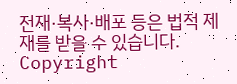전재·복사·배포 등은 법적 제재를 받을 수 있습니다.
Copyright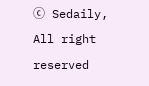ⓒ Sedaily, All right reserved